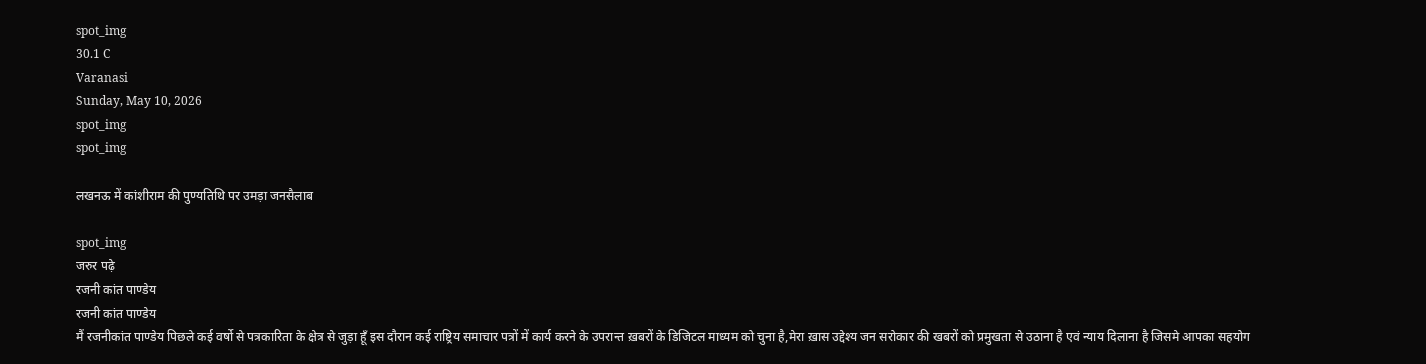spot_img
30.1 C
Varanasi
Sunday, May 10, 2026
spot_img
spot_img

लखनऊ में कांशीराम की पुण्यतिथि पर उमड़ा जनसैलाब

spot_img
जरुर पढ़े
रजनी कांत पाण्डेय
रजनी कांत पाण्डेय
मैं रजनीकांत पाण्डेय पिछले कई वर्षो से पत्रकारिता के क्षेत्र से जुड़ा हूँ इस दौरान कई राष्ट्रिय समाचार पत्रों में कार्य करने के उपरान्त ख़बरों के डिजिटल माध्यम को चुना है,मेरा ख़ास उद्देश्य जन सरोकार की खबरों को प्रमुखता से उठाना है एवं न्याय दिलाना है जिसमे आपका सहयोग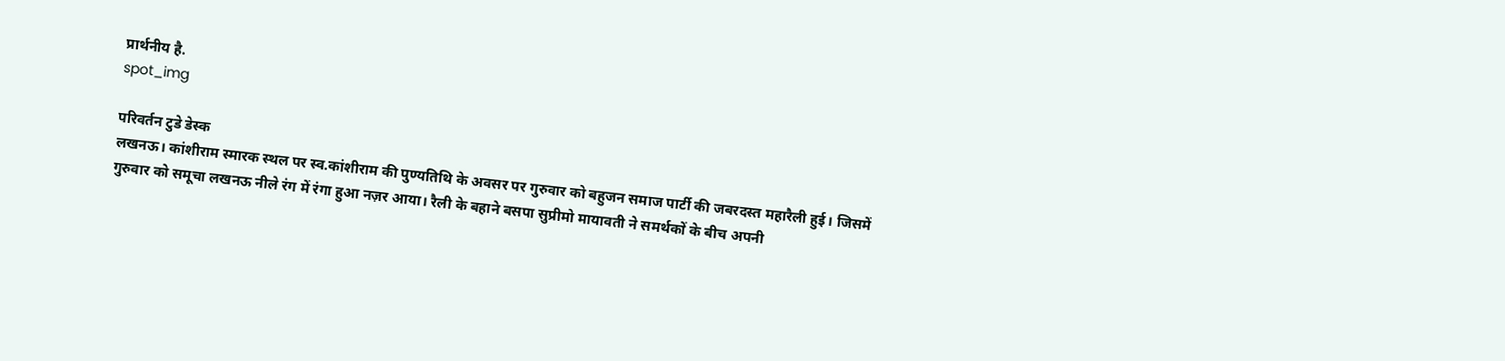प्रार्थनीय है.
spot_img

परिवर्तन टुडे डेस्क
लखनऊ। कांशीराम स्मारक स्थल पर स्व.कांशीराम की पुण्यतिथि के अवसर पर गुरुवार को बहुजन समाज पार्टी की जबरदस्त महारैली हुई। जिसमें गुरुवार को समूचा लखनऊ नीले रंग में रंगा हुआ नज़र आया। रैली के बहाने बसपा सुप्रीमो मायावती ने समर्थकों के बीच अपनी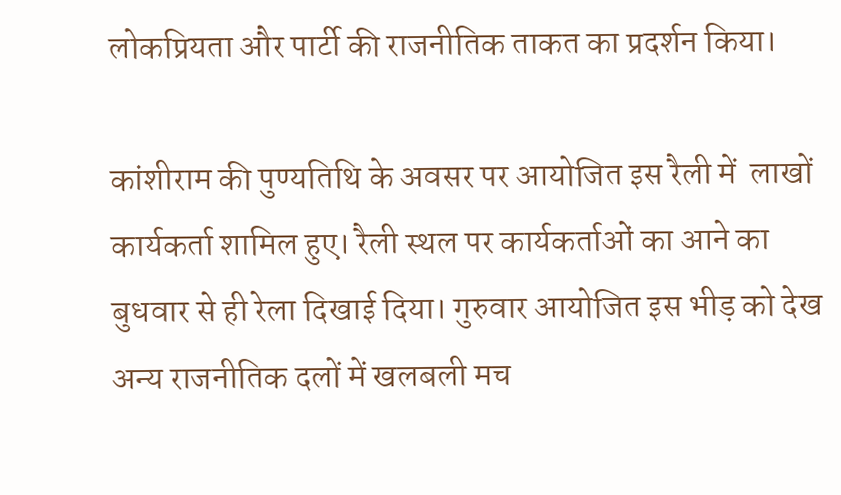लोकप्रियता और पार्टी की राजनीतिक ताकत का प्रदर्शन किया।

कांशीराम की पुण्यतिथि के अवसर पर आयोजित इस रैली में  लाखों कार्यकर्ता शामिल हुए। रैली स्थल पर कार्यकर्ताओं का आने का बुधवार से ही रेला दिखाई दिया। गुरुवार आयोजित इस भीड़ को देख अन्य राजनीतिक दलों में खलबली मच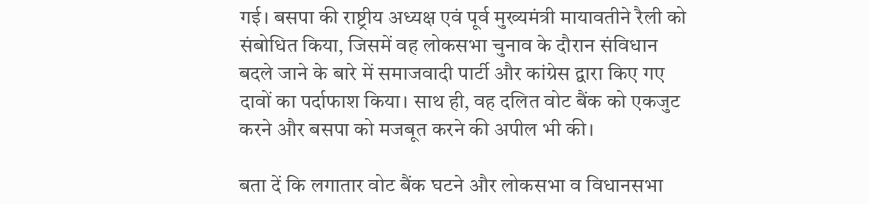गई। बसपा की राष्ट्रीय अध्यक्ष एवं पूर्व मुख्यमंत्री मायावतीने रैली को संबोधित किया, जिसमें वह लोकसभा चुनाव के दौरान संविधान बदले जाने के बारे में समाजवादी पार्टी और कांग्रेस द्वारा किए गए दावों का पर्दाफाश किया। साथ ही, वह दलित वोट बैंक को एकजुट करने और बसपा को मजबूत करने की अपील भी की।

बता दें कि लगातार वोट बैंक घटने और लोकसभा व विधानसभा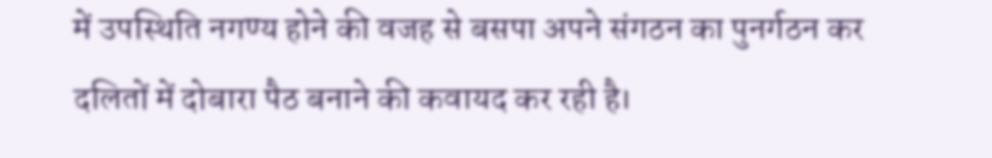में उपस्थिति नगण्य होने की वजह से बसपा अपने संगठन का पुनर्गठन कर दलितों में दोबारा पैठ बनाने की कवायद कर रही है।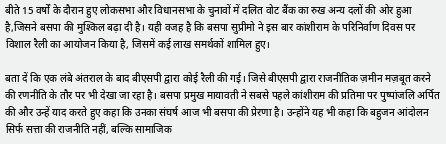बीते 15 वर्षों के दौरान हुए लोकसभा और विधानसभा के चुनावों में दलित वोट बैंक का रुख अन्य दलों की ओर हुआ है,जिसने बसपा की मुश्किल बढ़ा दी है। यही वजह है कि बसपा सुप्रीमो ने इस बार कांशीराम के परिनिर्वाण दिवस पर विशाल रैली का आयोजन किया है, जिसमें कई लाख समर्थकों शामिल हुए।

बता दें कि एक लंबे अंतराल के बाद बीएसपी द्वारा कोई रैली की गई। जिसे बीएसपी द्वारा राजनीतिक ज़मीन मज़बूत करने की रणनीति के तौर पर भी देखा जा रहा है। बसपा प्रमुख मायावती ने सबसे पहले कांशीराम की प्रतिमा पर पुष्पांजलि अर्पित की और उन्हें याद करते हुए कहा कि उनका संघर्ष आज भी बसपा की प्रेरणा है। उन्होंने यह भी कहा कि बहुजन आंदोलन सिर्फ सत्ता की राजनीति नहीं, बल्कि सामाजिक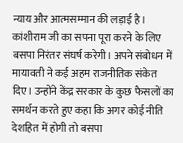न्याय और आत्मसम्मान की लड़ाई है। कांशीराम जी का सपना पूरा करने के लिए बसपा निरंतर संघर्ष करेगी। अपने संबोधन में मायावती ने कई अहम राजनीतिक संकेत दिए। उन्होंने केंद्र सरकार के कुछ फैसलों का समर्थन करते हुए कहा कि अगर कोई नीति देशहित में होगी तो बसपा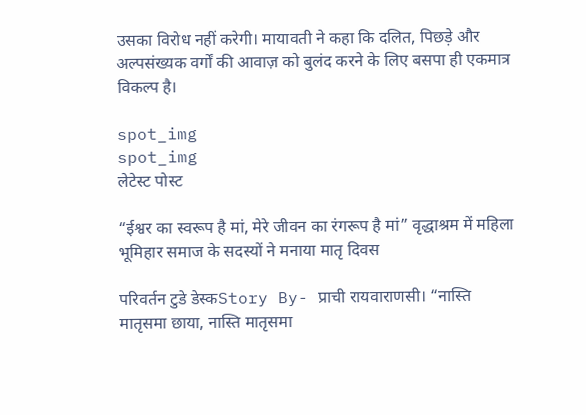उसका विरोध नहीं करेगी। मायावती ने कहा कि दलित, पिछड़े और अल्पसंख्यक वर्गों की आवाज़ को बुलंद करने के लिए बसपा ही एकमात्र विकल्प है।

spot_img
spot_img
लेटेस्ट पोस्ट

“ईश्वर का स्वरूप है मां, मेरे जीवन का रंगरूप है मां” वृद्धाश्रम में महिला भूमिहार समाज के सदस्यों ने मनाया मातृ दिवस

परिवर्तन टुडे डेस्कStory By- प्राची रायवाराणसी। “नास्ति मातृसमा छाया, नास्ति मातृसमा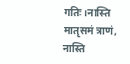गतिः।नास्ति मातृसमं त्राणं, नास्ति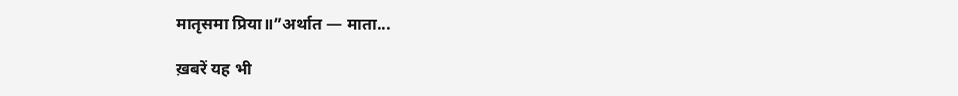मातृसमा प्रिया॥”अर्थात — माता...

ख़बरें यह भी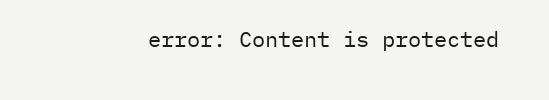error: Content is protected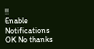!!
Enable Notifications OK No thanks